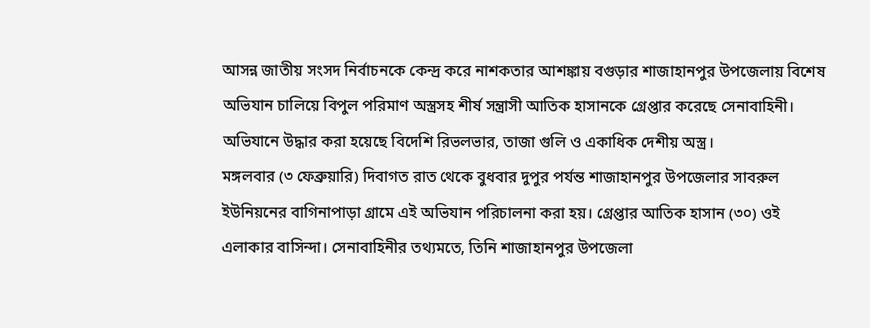আসন্ন জাতীয় সংসদ নির্বাচনকে কেন্দ্র করে নাশকতার আশঙ্কায় বগুড়ার শাজাহানপুর উপজেলায় বিশেষ অভিযান চালিয়ে বিপুল পরিমাণ অস্ত্রসহ শীর্ষ সন্ত্রাসী আতিক হাসানকে গ্রেপ্তার করেছে সেনাবাহিনী। অভিযানে উদ্ধার করা হয়েছে বিদেশি রিভলভার, তাজা গুলি ও একাধিক দেশীয় অস্ত্র।
মঙ্গলবার (৩ ফেব্রুয়ারি) দিবাগত রাত থেকে বুধবার দুপুর পর্যন্ত শাজাহানপুর উপজেলার সাবরুল ইউনিয়নের বাগিনাপাড়া গ্রামে এই অভিযান পরিচালনা করা হয়। গ্রেপ্তার আতিক হাসান (৩০) ওই এলাকার বাসিন্দা। সেনাবাহিনীর তথ্যমতে, তিনি শাজাহানপুর উপজেলা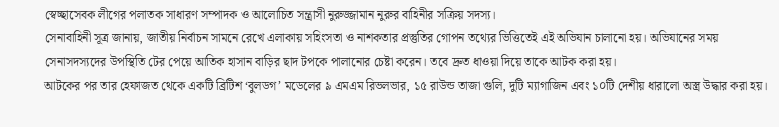স্বেচ্ছাসেবক লীগের পলাতক সাধারণ সম্পাদক ও আলোচিত সন্ত্রাসী নুরুজ্জামান নুরুর বাহিনীর সক্রিয় সদস্য।
সেনাবাহিনী সূত্র জানায়, জাতীয় নির্বাচন সামনে রেখে এলাকায় সহিংসতা ও নাশকতার প্রস্তুতির গোপন তথ্যের ভিত্তিতেই এই অভিযান চালানো হয়। অভিযানের সময় সেনাসদস্যদের উপস্থিতি টের পেয়ে আতিক হাসান বাড়ির ছাদ টপকে পালানোর চেষ্টা করেন। তবে দ্রুত ধাওয়া দিয়ে তাকে আটক করা হয়।
আটকের পর তার হেফাজত থেকে একটি ব্রিটিশ ‘বুলডগ’ মডেলের ৯ এমএম রিভলভার, ১৫ রাউন্ড তাজা গুলি, দুটি ম্যাগাজিন এবং ১০টি দেশীয় ধারালো অস্ত্র উদ্ধার করা হয়।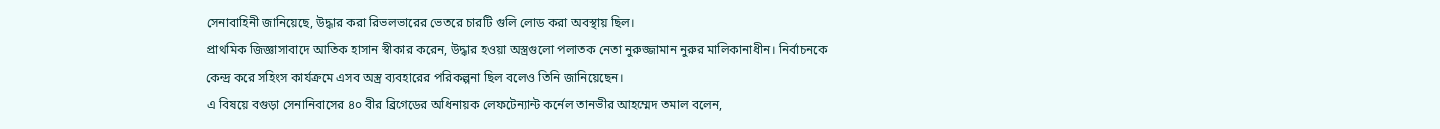সেনাবাহিনী জানিয়েছে, উদ্ধার করা রিভলভারের ভেতরে চারটি গুলি লোড করা অবস্থায় ছিল।
প্রাথমিক জিজ্ঞাসাবাদে আতিক হাসান স্বীকার করেন, উদ্ধার হওয়া অস্ত্রগুলো পলাতক নেতা নুরুজ্জামান নুরুর মালিকানাধীন। নির্বাচনকে কেন্দ্র করে সহিংস কার্যক্রমে এসব অস্ত্র ব্যবহারের পরিকল্পনা ছিল বলেও তিনি জানিয়েছেন।
এ বিষয়ে বগুড়া সেনানিবাসের ৪০ বীর ব্রিগেডের অধিনায়ক লেফটেন্যান্ট কর্নেল তানভীর আহম্মেদ তমাল বলেন,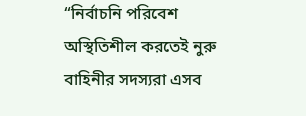“নির্বাচনি পরিবেশ অস্থিতিশীল করতেই নুরু বাহিনীর সদস্যরা এসব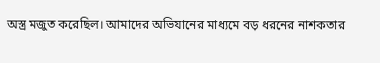অস্ত্র মজুত করেছিল। আমাদের অভিযানের মাধ্যমে বড় ধরনের নাশকতার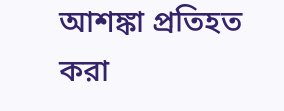আশঙ্কা প্রতিহত করা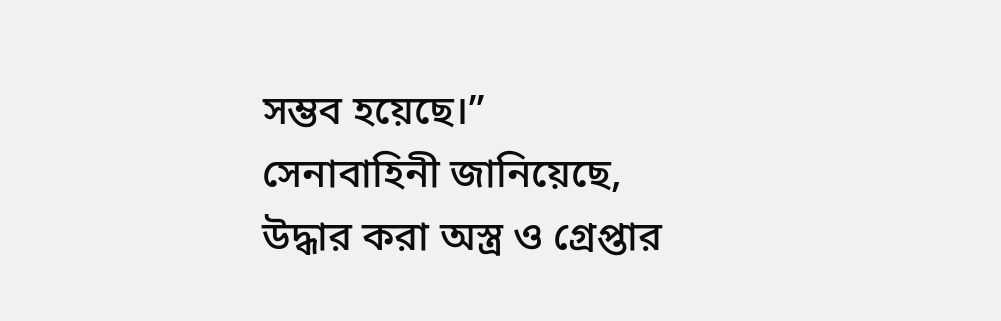সম্ভব হয়েছে।”
সেনাবাহিনী জানিয়েছে, উদ্ধার করা অস্ত্র ও গ্রেপ্তার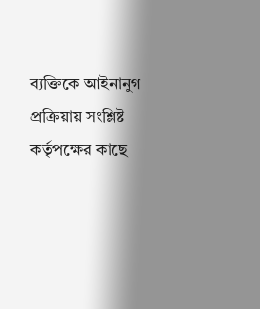ব্যক্তিকে আইনানুগ প্রক্রিয়ায় সংশ্লিষ্ট কর্তৃপক্ষের কাছে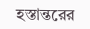হস্তান্তরের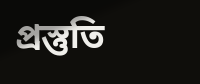প্রস্তুতি